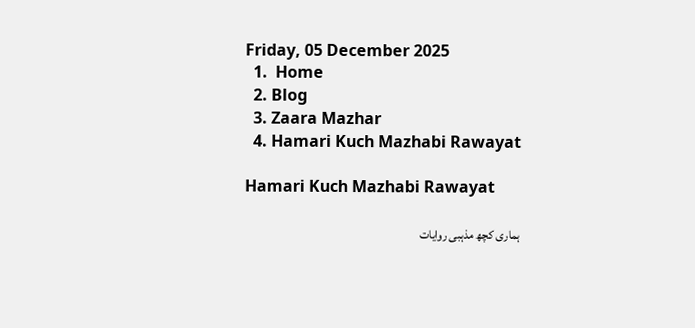Friday, 05 December 2025
  1.  Home
  2. Blog
  3. Zaara Mazhar
  4. Hamari Kuch Mazhabi Rawayat

Hamari Kuch Mazhabi Rawayat

ہماری کچھ مذہبی روایات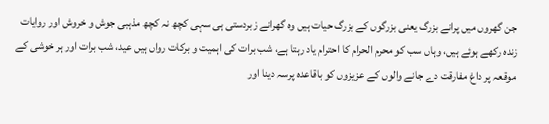جن گھروں میں پرانے بزرگ یعنی بزرگوں کے بزرگ حیات ہیں وہ گھرانے زبردستی ہی سہی کچھ نہ کچھ مذہبی جوش و خروش اور روایات زندہ رکھے ہوئے ہیں، وہاں سب کو محرم الحرام کا احترام یاد رہتا ہے، شب برات کی اہمیت و برکات رواں ہیں عید، شب برات اور ہر خوشی کے موقعہ پر داغ مفارقت دے جانے والوں کے عزیزوں کو باقاعدہ پرسہ دینا اور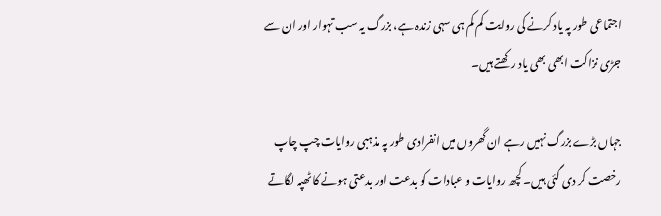اجتماعی طور پہ یاد کرنے کی روایت کم کم ہی سہی زندہ ہے، بزرگ یہ سب تہوار اور ان سے جڑی نزاکت ابھی بھی یاد رکھتے ہیں۔

جہاں بڑے بزرگ نہیں رہے ان گھروں میں انفرادی طور پہ مذہبی روایات چپ چاپ رخصت کر دی گئی ہیں۔ کچھ روایات و عبادات کو بدعت اور بدعتی ہونے کا ٹھپہ لگاتے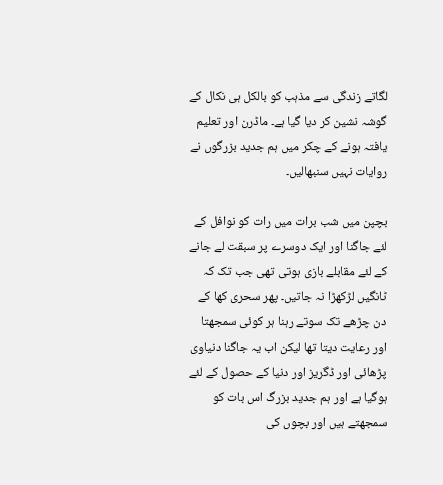لگاتے زندگی سے مذہب کو بالکل ہی نکال کے گوشہ نشین کر دیا گیا ہے۔ ماڈرن اور تعلیم یافتہ ہونے کے چکر میں ہم جدید بزرگوں نے روایات نہیں سنبھالیں۔

بچپن میں شب برات میں رات کو نوافل کے لئے جاگنا اور ایک دوسرے پر سبقت لے جانے کے لئے مقابلے بازی ہوتی تھی جب تک کہ ٹانگیں لڑکھڑا نہ جاتیں۔ پھر سحری کھا کے دن چڑھے تک سوتے رہنا ہر کوئی سمجھتا اور رعایت دیتا تھا لیکن اب یہ جاگنا دنیاوی پڑھائی اور ڈگریز اور دنیا کے حصول کے لئے ہوگیا ہے اور ہم جدید بزرگ اس بات کو سمجھتے ہیں اور بچوں کی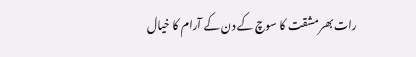رات بھر مشقت کا سوچ کے دن کے آرام کا خیال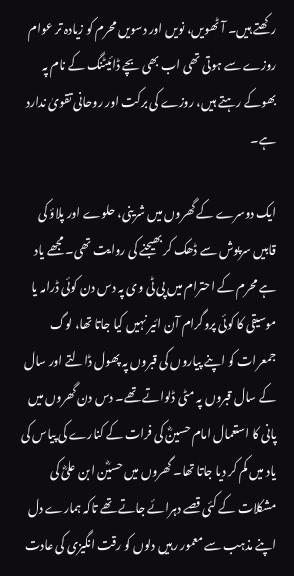رکھتے ہیں۔ آٹھویں، نویں اور دسویں محرم کو زیادہ تر عوام روزے سے ہوتی تھی اب بھی بچے ڈائیٹنگ کے نام پہ بھوکے رہتے ہیں، روزے کی برکت اور روحانی تقویٰ ندارد ہے۔

ایک دوسرے کے گھروں میں شرینی، حلوے اور پلاؤ کی قابیں سرپوش سے ڈھک کر بھیجنے کی روایت تھی۔ مجھے یاد ہے محرم کے احترام میں پی ٹی وی پہ دس دن کوئی ڈرامہ یا موسیقی کا کوئی پروگرام آن ائیر نہیں کیا جاتا تھا، لوگ جمعرات کو اپنے پیاروں کی قبروں پہ پھول ڈالتے اور سال کے سال قبروں پہ مٹی ڈلواتے تھے۔ دس دن گھروں میں پانی کا استعمال امام حسینؓ کی فرات کے کنارے کی پیاس کی یاد میں کم کر دیا جاتا تھا۔ گھروں میں حسیؓن ابن علیؓ کی مشکلات کے کئی قصے دہرائے جاتے تھے تاکہ ہمارے دل اپنے مذہب سے معمور رہیں دلوں کو رقت انگیزی کی عادت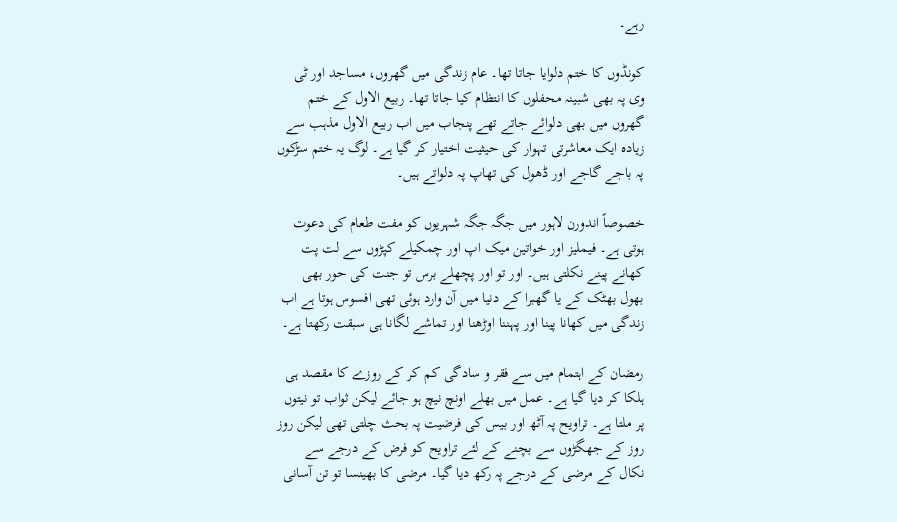رہے۔

کونڈوں کا ختم دلوایا جاتا تھا۔ عام زندگی میں گھروں، مساجد اور ٹی وی پہ بھی شبینہ محفلوں کا انتظام کیا جاتا تھا۔ ربیع الاول کے ختم گھروں میں بھی دلوائے جاتے تھے پنجاب میں اب ربیع الاول مذہب سے زیادہ ایک معاشرتی تہوار کی حیثیت اختیار کر گیا ہے۔ لوگ یہ ختم سڑکوں پہ باجے گاجے اور ڈھول کی تھاپ پہ دلواتے ہیں۔

خصوصاً اندورن لاہور میں جگہ جگہ شہریوں کو مفت طعام کی دعوت ہوتی ہے۔ فیملیز اور خواتین میک اپ اور چمکیلے کپڑوں سے لت پت کھانے پینے نکلتی ہیں۔ اور تو اور پچھلے برس تو جنت کی حور بھی بھول بھٹک کے یا گھبرا کے دنیا میں آن وارد ہوئی تھی افسوس ہوتا ہے اب زندگی میں کھانا پینا اور پہننا اوڑھنا اور تماشے لگانا ہی سبقت رکھتا ہے۔

رمضان کے اہتمام میں سے فقر و سادگی کم کر کے روزے کا مقصد ہی ہلکا کر دیا گیا ہے۔ عمل میں بھلے اونچ نیچ ہو جائے لیکن ثواب تو نیتوں پر ملتا ہے۔ تراویح پہ آٹھ اور بیس کی فرضیت پہ بحث چلتی تھی لیکن روز روز کے جھگڑوں سے بچنے کے لئے تراویح کو فرض کے درجے سے نکال کے مرضی کے درجے پہ رکھ دیا گیا۔ مرضی کا بھینسا تو تن آسانی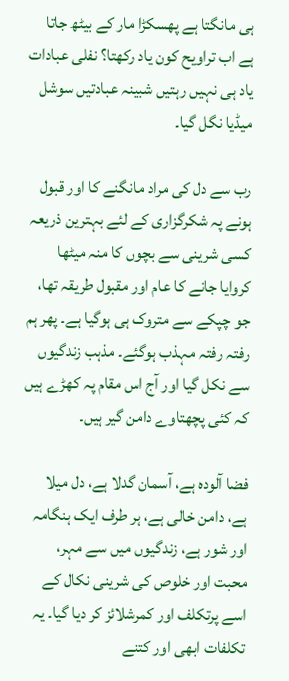ہی مانگتا ہے پھسکڑا مار کے بیٹھ جاتا ہے اب تراویح کون یاد رکھتا؟ نفلی عبادات یاد ہی نہیں رہتیں شبینہ عبادتیں سوشل میڈیا نگل گیا۔

رب سے دل کی مراد مانگنے کا اور قبول ہونے پہ شکرگزاری کے لئے بہترین ذریعہ کسی شرینی سے بچوں کا منہ میٹھا کروایا جانے کا عام اور مقبول طریقہ تھا، جو چپکے سے متروک ہی ہوگیا ہے۔ پھر ہم رفتہ رفتہ مہذب ہوگئے۔ مذہب زندگیوں سے نکل گیا اور آج اس مقام پہ کھڑے ہیں کہ کئی پچھتاوے دامن گیر ہیں۔

فضا آلودہ ہے، آسمان گدلا ہے، دل میلا ہے، دامن خالی ہے، ہر طرف ایک ہنگامہ اور شور ہے، زندگیوں میں سے مہر، محبت اور خلوص کی شرینی نکال کے اسے پرتکلف اور کمرشلائز کر دیا گیا۔ یہ تکلفات ابھی اور کتنے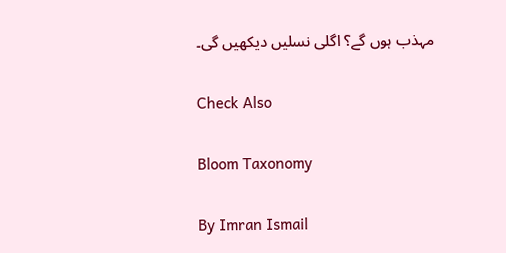مہذب ہوں گے؟ اگلی نسلیں دیکھیں گی۔

Check Also

Bloom Taxonomy

By Imran Ismail